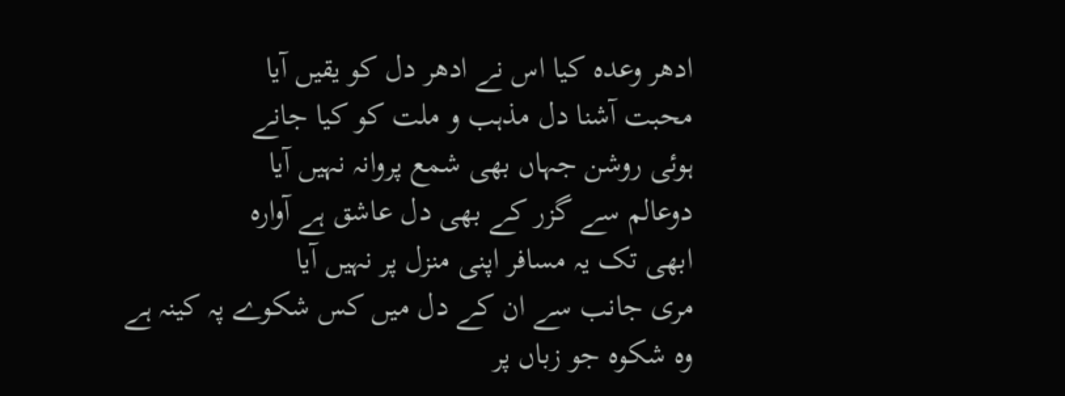ادھر وعدہ کیا اس نے ادھر دل کو یقیں آیا
محبت آشنا دل مذہب و ملت کو کیا جانے
ہوئی روشن جہاں بھی شمع پروانہ نہیں آیا
دوعالم سے گزر کے بھی دل عاشق ہے آوارہ
ابھی تک یہ مسافر اپنی منزل پر نہیں آیا
مری جانب سے ان کے دل میں کس شکوے پہ کینہ ہے
وہ شکوہ جو زباں پر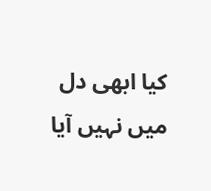کیا ابھی دل میں نہیں آیا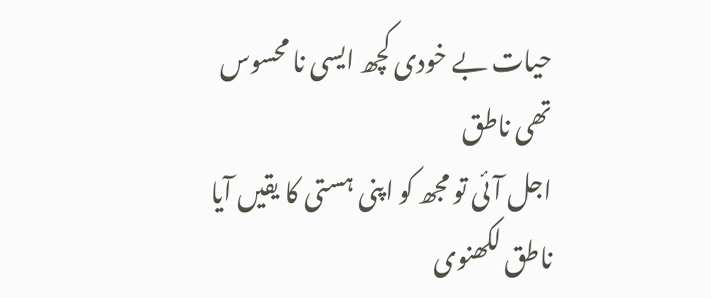حیات بے خودی کچھ ایسی نا محسوس تھی ناطق
اجل آئی تو مجھ کو اپنی ہستی کا یقیں آیا
ناطق لکھنوی